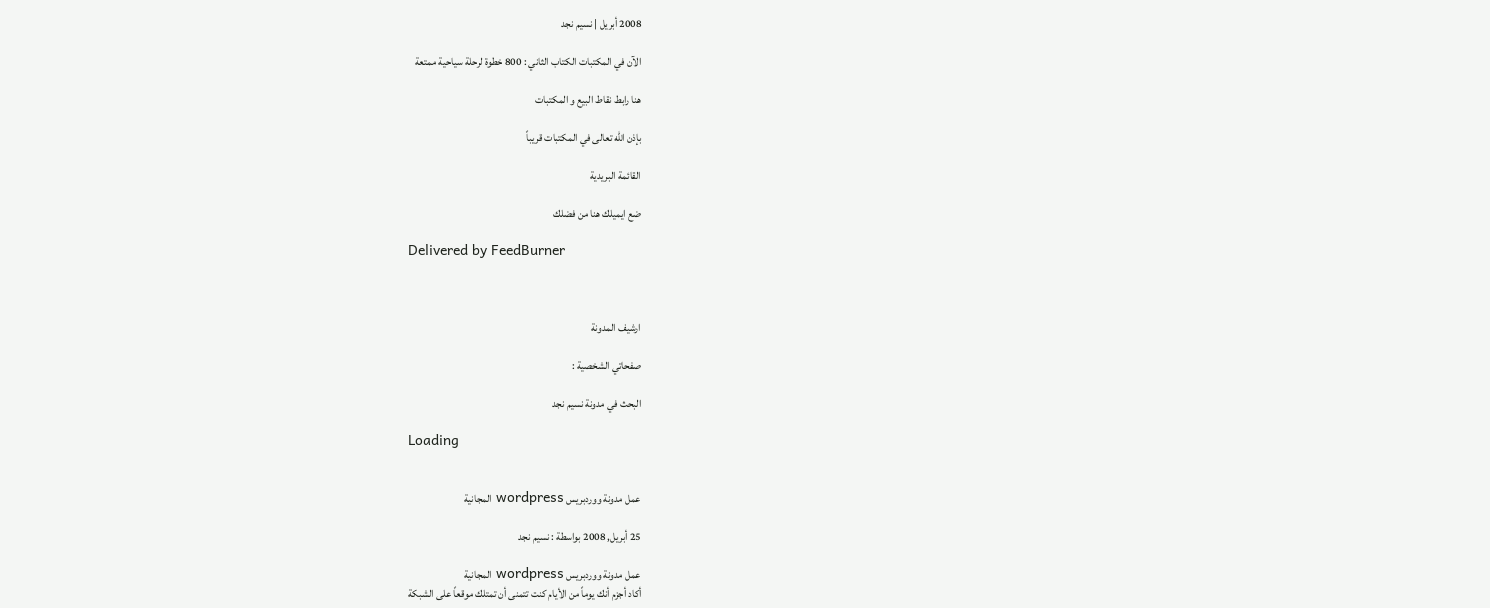2008 أبريل | نسيم نجد

الآن في المكتبات الكتاب الثاني : 800 خطوة لرحلة سياحية ممتعة

هنا رابط نقاط البيع و المكتبات

بإذن الله تعالى في المكتبات قريباً

القائمة البريدية

ضع ايميلك هنا من فضلك

Delivered by FeedBurner



ارشيف المدونة

صفحاتي الشخصية :

البحث في مدونة نسيم نجد

Loading


عمل مدونة ووردبريس wordpress المجانية

25 أبريل, 2008 بواسطة : نسيم نجد

عمل مدونة ووردبريس wordpress المجانية
أكاد أجزم أنك يوماً من الأيام كنت تتمنى أن تمتلك موقعاً على الشبكة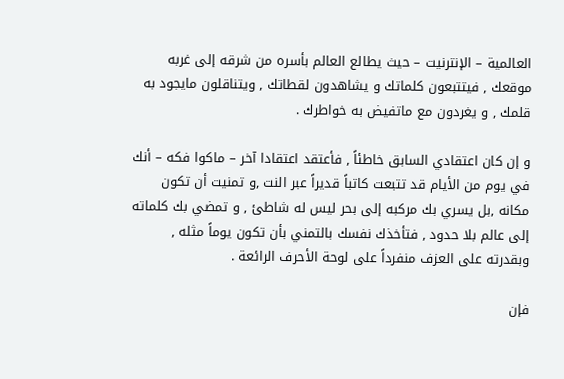العالمية – الإنترنيت – حيث يطالع العالم بأسره من شرقه إلى غربه موقعك , فيتتبعون كلماتك و يشاهدون لقطاتك , ويتناقلون مايجود به قلمك , و يغردون مع ماتفيض به خواطرك .

و إن كان اعتقادي السابق خاطئاً , فأعتقد اعتقادا آخر – ماكوا فكه – أنك في يوم من الأيام قد تتبعت كاتباً قديراً عبر النت ,و تمنيت أن تكون مكانه ,بل يسري بك مركبه إلى بحر ليس له شاطئ , و تمضي بك كلماته إلى عالم بلا حدود , فتأخذك نفسك بالتمني بأن تكون يوماً مثله , وبقدرته على العزف منفرداً على لوحة الأحرف الرائعة .

فإن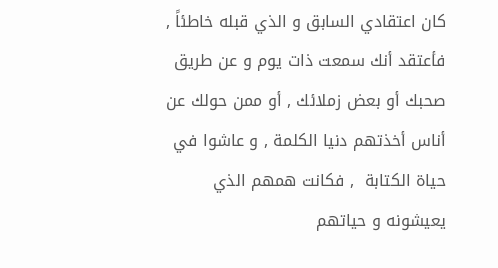كان اعتقادي السابق و الذي قبله خاطئاً , فأعتقد أنك سمعت ذات يوم و عن طريق صحبك أو بعض زملائك , أو ممن حولك عن أناس أخذتهم دنيا الكلمة , و عاشوا في حياة الكتابة  , فكانت همهم الذي يعيشونه و حياتهم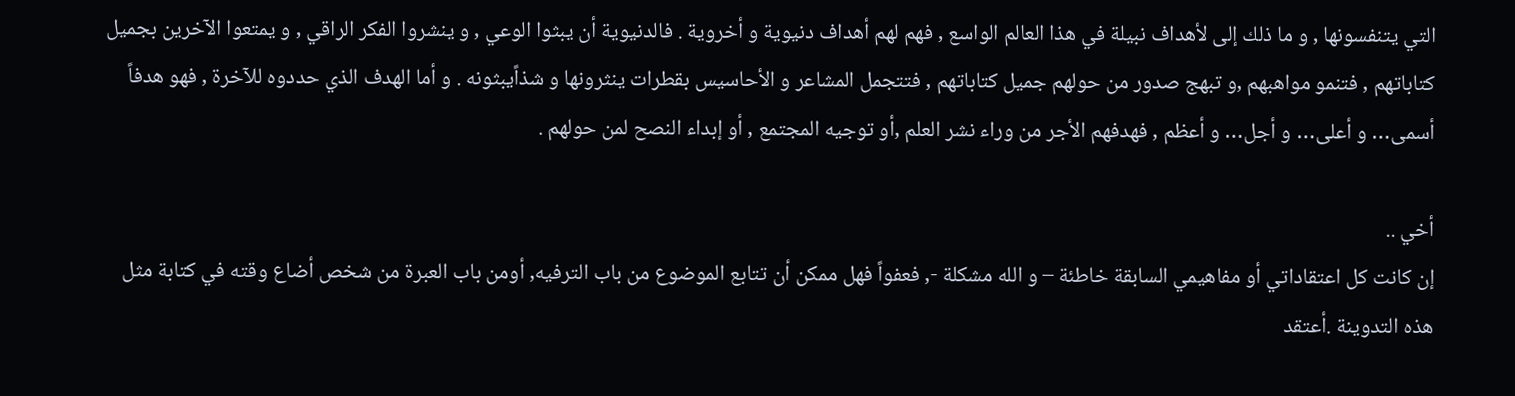التي يتنفسونها , و ما ذلك إلى لأهداف نبيلة في هذا العالم الواسع , فهم لهم أهداف دنيوية و أخروية . فالدنيوية أن يبثوا الوعي , و ينشروا الفكر الراقي , و يمتعوا الآخرين بجميل كتاباتهم , فتنمو مواهبهم ,و تبهج صدور من حولهم جميل كتاباتهم , فتتجمل المشاعر و الأحاسيس بقطرات ينثرونها و شذاًيبثونه . و أما الهدف الذي حددوه للآخرة , فهو هدفاً أسمى… و أعلى… و أجل… و أعظم , فهدفهم الأجر من وراء نشر العلم ,أو توجيه المجتمع , أو إبداء النصح لمن حولهم .

أخي ..
إن كانت كل اعتقاداتي أو مفاهيمي السابقة خاطئة – و الله مشكلة -, فعفواً فهل ممكن أن تتابع الموضوع من باب الترفيه, أومن باب العبرة من شخص أضاع وقته في كتابة مثل هذه التدوينة .أعتقد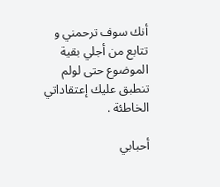أنك سوف ترحمني و تتابع من أجلي بقية الموضوع حتى لولم تنطبق عليك إعتقاداتي الخاطئة .

أحبابي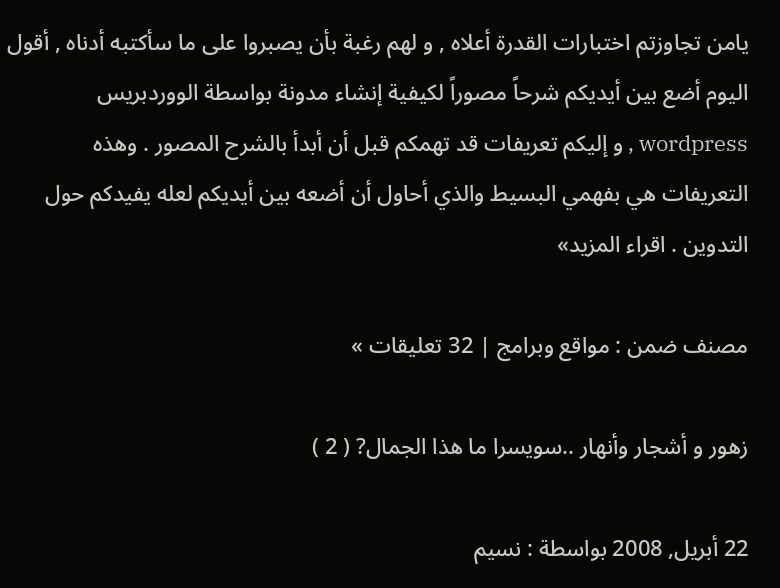يامن تجاوزتم اختبارات القدرة أعلاه , و لهم رغبة بأن يصبروا على ما سأكتبه أدناه , أقول اليوم أضع بين أيديكم شرحاً مصوراً لكيفية إنشاء مدونة بواسطة الووردبريس wordpress , و إليكم تعريفات قد تهمكم قبل أن أبدأ بالشرح المصور . وهذه التعريفات هي بفهمي البسيط والذي أحاول أن أضعه بين أيديكم لعله يفيدكم حول التدوين . اقراء المزيد»

مصنف ضمن : مواقع وبرامج | 32 تعليقات »

زهور و أشجار وأنهار ..سويسرا ما هذا الجمال? ( 2 )

22 أبريل, 2008 بواسطة : نسيم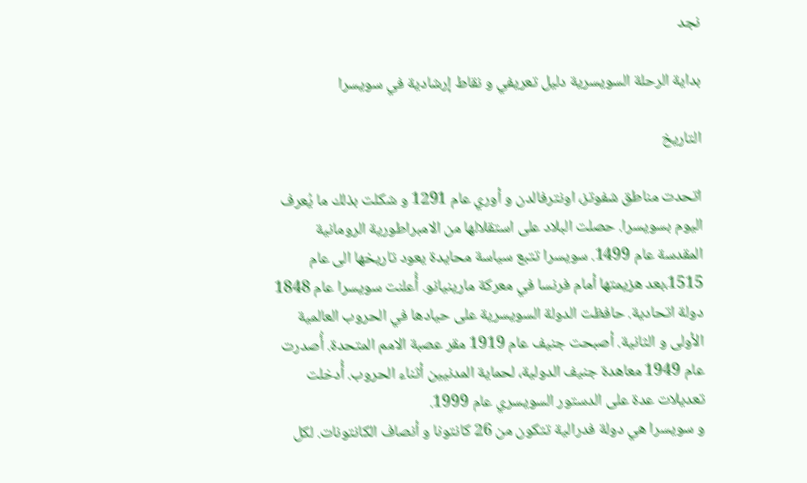نجد

بداية الرحلة السويسرية دليل تعريفي و نقاط إرشادية في سويسرا

التاريخ

اتحدت مناطق شفوتز، اونترفالدن و أوري عام 1291 و شكلت بذلك ما يُعرف اليوم بسويسرا. حصلت البلاد على استقلالها من الامبراطورية الرومانية المقدسة عام 1499. سويسرا تتبع سياسة محايدة يعود تاريخها الى عام 1515،بعد هزيمتها أمام فرنسا في معركة مارينيانو. أُعلنت سويسرا عام 1848 دولة اتحادية. حافظت الدولة السويسرية على حيادها في الحروب العالمية الأولى و الثانية. أصبحت جنيف عام 1919 مقر عصبة الامم المتحدة. أُصدرت عام 1949 معاهدة جنيف الدولية، لحماية المدنيين أثناء الحروب. أُدخلت تعديلات عدة على الدستور السويسري عام 1999.
و سويسرا هي دولة فدرالية تتكون من 26 كانتونا و أنصاف الكانتونات. لكل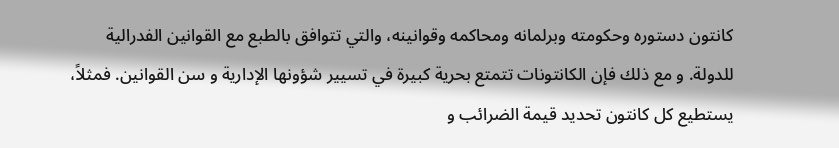كانتون دستوره وحكومته وبرلمانه ومحاكمه وقوانينه، والتي تتوافق بالطبع مع القوانين الفدرالية للدولة. و مع ذلك فإن الكانتونات تتمتع بحرية كبيرة في تسيير شؤونها الإدارية و سن القوانين. فمثلاً، يستطيع كل كانتون تحديد قيمة الضرائب و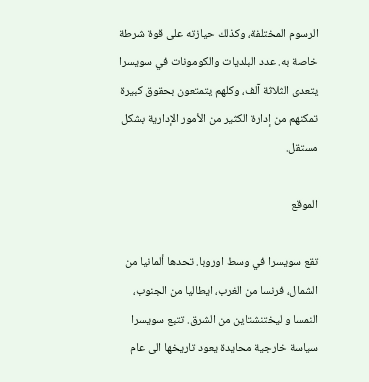الرسوم المختلفة، وكذلك حيازته على قوة شرطة خاصة به. عدد البلديات والكومونات في سويسرا يتعدى الثلاثة آلف، وكلهم يتمتعون بحقوق كبيرة تمكنهم من إدارة الكثير من الأمور الإدارية بشكل مستقل.

الموقع

تقع سويسرا في وسط اوروبا. تحدها ألمانيا من الشمال، فرنسا من الغرب، ايطاليا من الجنوب، النمسا و ليختنشتاين من الشرق. تتبع سويسرا سياسة خارجية محايدة يعود تاريخها الى عام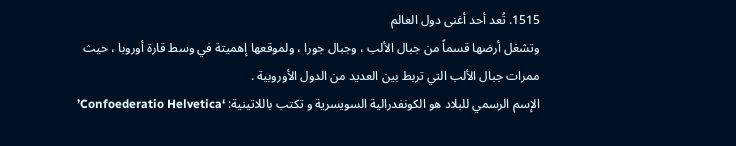1515. تُعد أحد أغنى دول العالم
وتشغل أرضها قسماً من جبال الألب ، وجبال جورا ، ولموقعها إهميتة في وسط قارة أوروبا ، حيث ممرات جبال الألب التي تربط بين العديد من الدول الأوروبية .
الإسم الرسمي للبلاد هو الكونفدرالية السويسرية و تكتب باللاتينية: ‘Confoederatio Helvetica’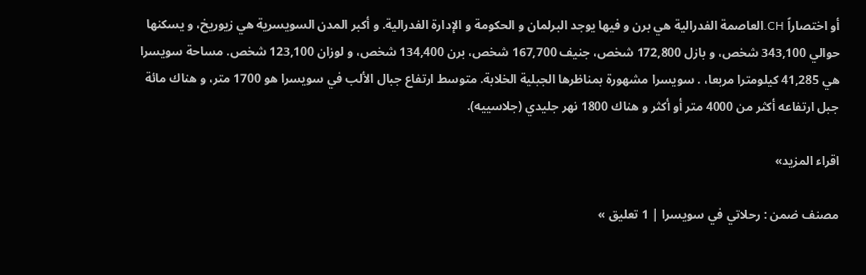أو اختصاراً CH.العاصمة الفدرالية هي برن و فيها يوجد البرلمان و الحكومة و الإدارة الفدرالية. و أكبر المدن السويسرية هي زيوريخ، و يسكنها حوالي 343,100 شخص، و بازل 172,800 شخص، جنيف 167,700 شخص، برن 134,400 شخص، و لوزان 123,100 شخص. مساحة سويسرا هي 41,285 كيلومترا مربعا، . سويسرا مشهورة بمناظرها الجبلية الخلابة. متوسط ارتفاع جبال الألب في سويسرا هو 1700 متر، و هناك مائة جبل ارتفاعه أكثر من 4000 متر أو أكثر و هناك 1800 نهر جليدي (جلاسييه).

اقراء المزيد»

مصنف ضمن : رحلاتي في سويسرا | 1 تعليق »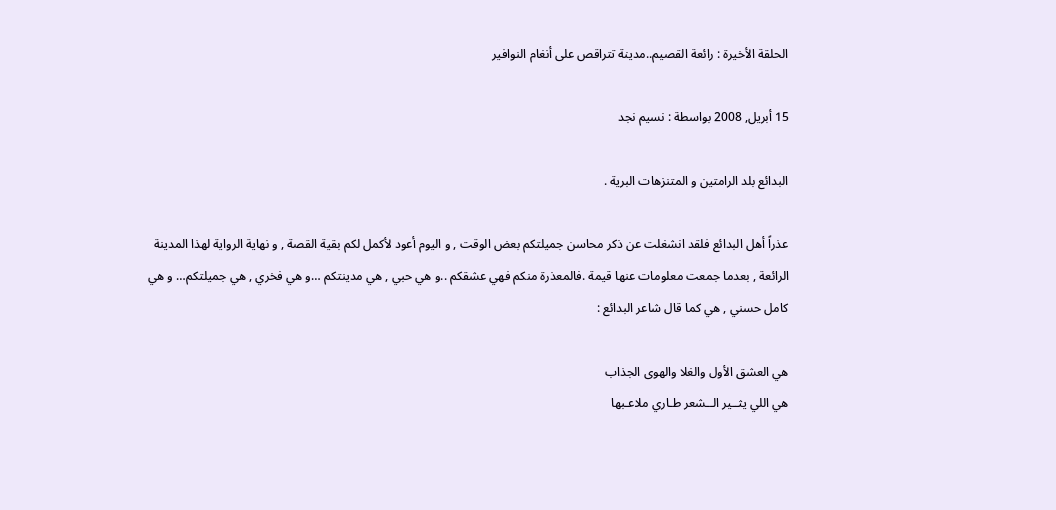الحلقة الأخيرة : رائعة القصيم..مدينة تتراقص على أنغام النوافير

15 أبريل, 2008 بواسطة : نسيم نجد

البدائع بلد الرامتين و المتنزهات البرية .

عذراً أهل البدائع فلقد انشغلت عن ذكر محاسن جميلتكم بعض الوقت , و اليوم أعود لأكمل لكم بقية القصة , و نهاية الرواية لهذا المدينة الرائعة , بعدما جمعت معلومات عنها قيمة .فالمعذرة منكم فهي عشقكم ..و هي حبي , هي مدينتكم …و هي فخري , هي جميلتكم… و هي كامل حسني , هي كما قال شاعر البدائع :

هي العشق الأول والغلا والهوى الجذاب
هي اللي يثــير الــشعر طـاري ملاعـبها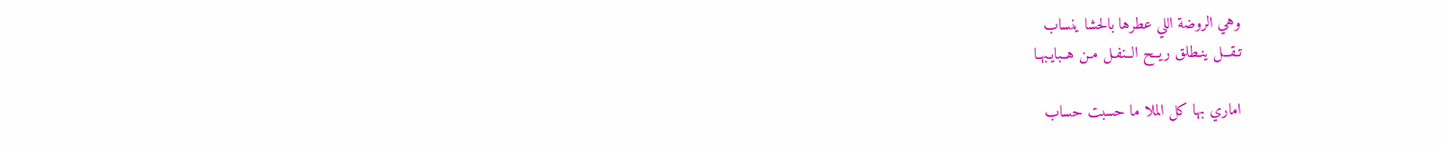وهي الروضة اللي عطرها بالحشا ينساب
تـقــل ينـطلق ريــح الــنفـل مـن هــبايـبهـا

اماري بها كل الملا ما حسبت حساب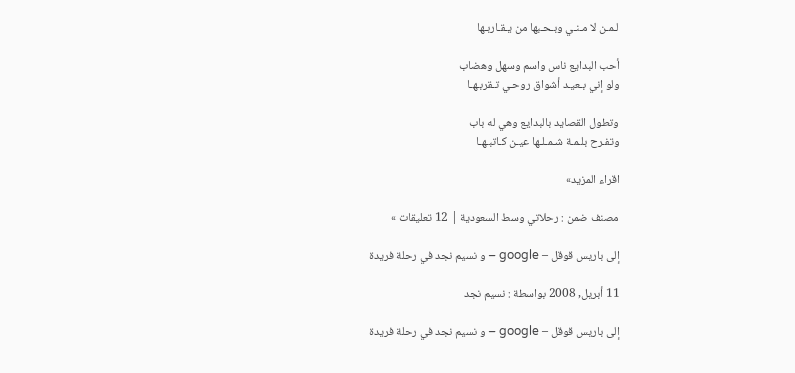لـمـن لا مـنـي وبـحـبها من يـقـاربـها

أحب البدايع ناس واسم وسهل وهضاب
ولو إني بـعيـد أشواق روحـي تـقربـهـا

وتطول القصايد بالبدايع وهي له باب
وتفـرح بلـمـة شـمـلـها عيـن كـاتبـهـا

اقراء المزيد»

مصنف ضمن : رحلاتي وسط السعودية | 12 تعليقات »

إلى باريس قوقل – google – و نسيم نجد في رحلة فريدة

11 أبريل, 2008 بواسطة : نسيم نجد

إلى باريس قوقل – google – و نسيم نجد في رحلة فريدة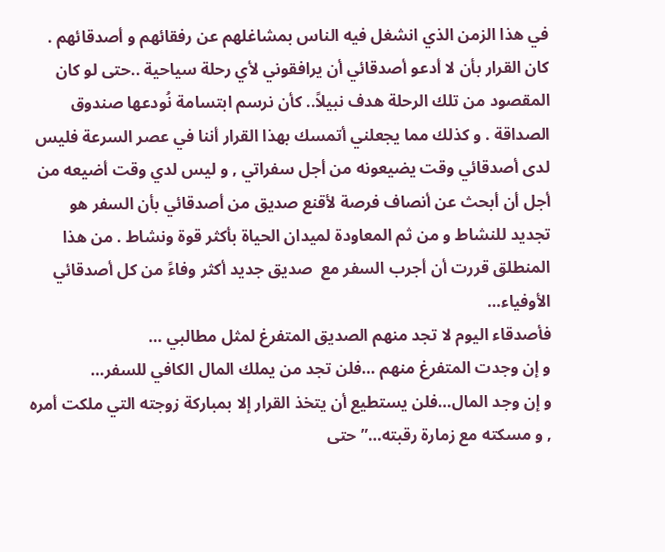في هذا الزمن الذي انشغل فيه الناس بمشاغلهم عن رفقائهم و أصدقائهم .  كان القرار بأن لا أدعو أصدقائي أن يرافقوني لأي رحلة سياحية ..حتى لو كان المقصود من تلك الرحلة هدف نبيلاً.. كأن نرسم ابتسامة نُودعها صندوق الصداقة . و كذلك مما يجعلني أتمسك بهذا القرار أننا في عصر السرعة فليس لدى أصدقائي وقت يضيعونه من أجل سفراتي , و ليس لدي وقت أضيعه من أجل أن أبحث عن أنصاف فرصة لأقنع صديق من أصدقائي بأن السفر هو تجديد للنشاط و من ثم المعاودة لميدان الحياة بأكثر قوة ونشاط . من هذا المنطلق قررت أن أجرب السفر مع  صديق جديد أكثر وفاءً من كل أصدقائي الأوفياء…
فأصدقاء اليوم لا تجد منهم الصديق المتفرغ لمثل مطالبي …
و إن وجدت المتفرغ منهم …فلن تجد من يملك المال الكافي للسفر…
و إن وجد المال…فلن يستطيع أن يتخذ القرار إلا بمباركة زوجته التي ملكت أمره , و مسكته مع زمارة رقبته…” حتى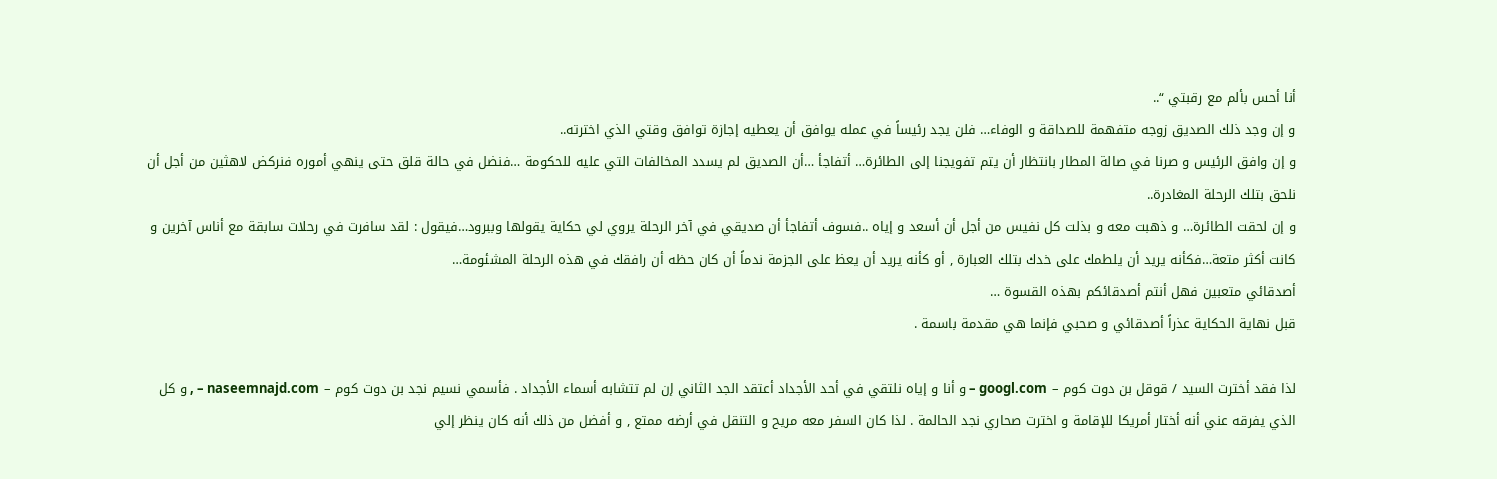أنا أحس بألم مع رقبتي “..
و إن وجد ذلك الصديق زوجه متفهمة للصداقة و الوفاء… فلن يجد رئيساً في عمله يوافق أن يعطيه إجازة توافق وقتي الذي اخترته..
و إن وافق الرئيس و صرنا في صالة المطار بانتظار أن يتم تفويجنا إلى الطائرة… أتفاجأ …أن الصديق لم يسدد المخالفات التي عليه للحكومة …فنضل في حالة قلق حتى ينهي أموره فنركض لاهثين من أجل أن نلحق بتلك الرحلة المغادرة..
و إن لحقت الطائرة… و ذهبت معه و بذلت كل نفيس من أجل أن أسعد و إياه ..فسوف أتفاجأ أن صديقي في آخر الرحلة يروي لي حكاية يقولها وببرود…فيقول : لقد سافرت في رحلات سابقة مع أناس آخرين و كانت أكثر متعة…فكأنه يريد أن يلطمك على خدك بتلك العبارة , أو كأنه يريد أن يعظ على الجزمة ندماً أن كان حظه أن رافقك في هذه الرحلة المشئومة…
أصدقائي متعبين فهل أنتم أصدقائكم بهذه القسوة …
قبل نهاية الحكاية عذراً أصدقائي و صحبي فإنما هي مقدمة باسمة .

لذا فقد أخترت السيد / قوقل بن دوت كوم – googl.com – و أنا و إياه نلتقي في أحد الأجداد أعتقد الجد الثاني إن لم تتشابه أسماء الأجداد . فأسمي نسيم نجد بن دوت كوم – naseemnajd.com – , و كل الذي يفرقه عني أنه أختار أمريكا للإقامة و اخترت صحاري نجد الحالمة . لذا كان السفر معه مريح و التنقل في أرضه ممتع , و أفضل من ذلك أنه كان ينظر إلي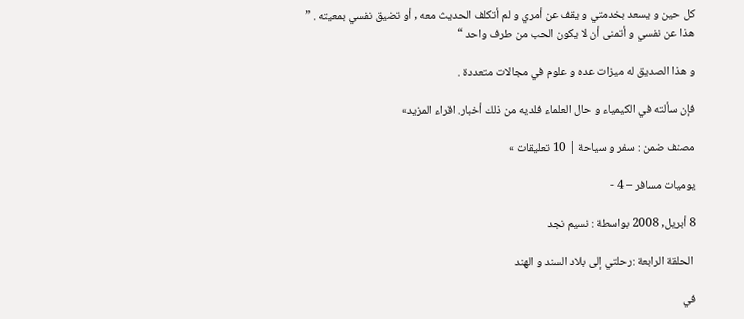كل حين و يسعد بخدمتي و يقف عن أمري و لم أتكلف الحديث معه , أو تضيق نفسي بمعيته . ” هذا عن نفسي و أتمنى أن لا يكون الحب من طرف واحد “

و هذا الصديق له ميزات عده و علوم في مجالات متعددة .

فإن سألته في الكيمياء و حال العلماء فلديه من ذلك أخبار. اقراء المزيد»

مصنف ضمن : سفر و سياحة | 10 تعليقات »

يوميات مسافر – 4 -

8 أبريل, 2008 بواسطة : نسيم نجد

 الحلقة الرابعة :رحلتي إلى بلاد السند و الهند

في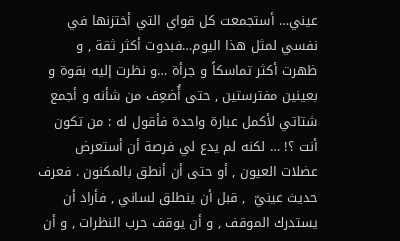عيني… أستجمعت كل قواي التي أختزنها في نفسي لمثل هذا اليوم…فبدوت أكثر ثقة , و ظهرت أكثر تماسكاً و جرأة …و نظرت إليه بقوة و بعينين مفترستين , حتى أُضعِف من شأنه و أجمع شتاتي لأكمل عبارة واحدة فأقول له : من تكون أنت ؟! … لكنه لم يدع لي فرصة أن أستعرض عضلات العيون , أو حتى أن أنطق بالمكنون . فعرف حديث عينيّ  , قبل أن ينطلق لساني , فأراد أن يستدرك الموقف , و أن يوقف حرب النظرات , و أن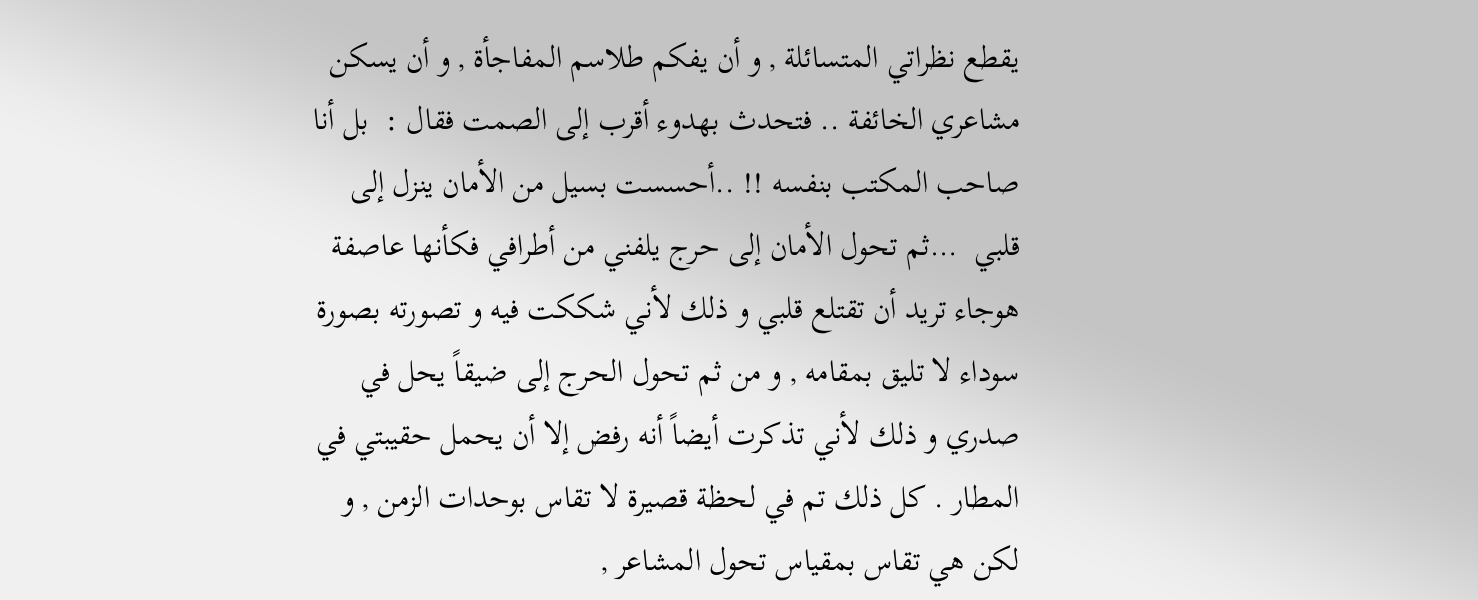يقطع نظراتي المتسائلة , و أن يفكم طلاسم المفاجأة , و أن يسكن مشاعري الخائفة .. فتحدث بهدوء أقرب إلى الصمت فقال :  بل أنا صاحب المكتب بنفسه !! ..أحسست بسيل من الأمان ينزل إلى قلبي  …ثم تحول الأمان إلى حرج يلفني من أطرافي فكأنها عاصفة هوجاء تريد أن تقتلع قلبي و ذلك لأني شككت فيه و تصورته بصورة سوداء لا تليق بمقامه , و من ثم تحول الحرج إلى ضيقاً يحل في صدري و ذلك لأني تذكرت أيضاً أنه رفض إلا أن يحمل حقيبتي في المطار . كل ذلك تم في لحظة قصيرة لا تقاس بوحدات الزمن , و لكن هي تقاس بمقياس تحول المشاعر ,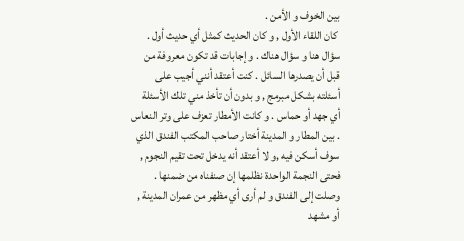بين الخوف و الأمن .
 كان اللقاء الأول , و كان الحديث كمثل أي حديث أول . سؤال هنا و سؤال هناك . و إجابات قد تكون معروفة من قبل أن يصدرها السائل . كنت أعتقد أنني أجيب على أسئلته بشكل مبرمج , و بدون أن تأخذ مني تلك الأسئلة أي جهد أو حماس . و كانت الأمطار تعزف على وتر النعاس . بين المطار و المدينة أختار صاحب المكتب الفندق الذي سوف أسكن فيه ,و لا أعتقد أنه يدخل تحت تقيم النجوم , فحتى النجمة الواحدة نظلمها إن صنفناه من ضمنها . وصلت إلى الفندق و لم أرى أي مظهر من عمران المدينة , أو مشهد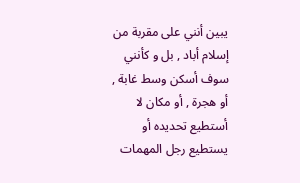يبين أنني على مقربة من إسلام أباد , بل و كأنني سوف أسكن وسط غابة , أو هجرة , أو مكان لا أستطيع تحديده أو يستطيع رجل المهمات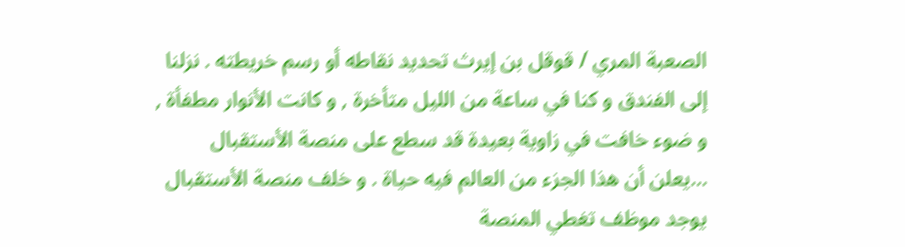الصعبة المري / قوقل بن إيرث تحديد نقاطه أو رسم خريطته . نزلنا إلى الفندق و كنا في ساعة من الليل متأخرة , و كانت الأنوار مطفأة , و ضوء خافت في زاوية بعيدة قد سطع على منصة الأستقبال  …يعلن أن هذا الجزء من العالم فيه حياة . و خلف منصة الأستقبال يوجد موظف تغطي المنصة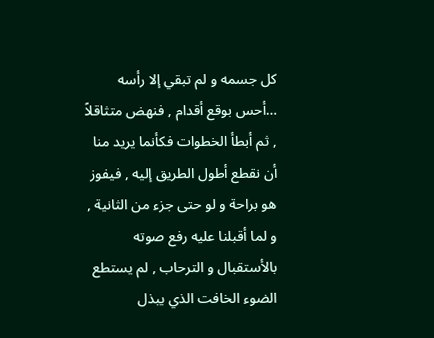كل جسمه و لم تبقي إلا رأسه …أحس بوقع أقدام , فنهض متثاقلاً , ثم أبطأ الخطوات فكأنما يريد منا أن نقطع أطول الطريق إليه , فيفوز هو براحة و لو حتى جزء من الثانية , و لما أقبلنا عليه رفع صوته بالأستقبال و الترحاب , لم يستطع الضوء الخافت الذي يبذل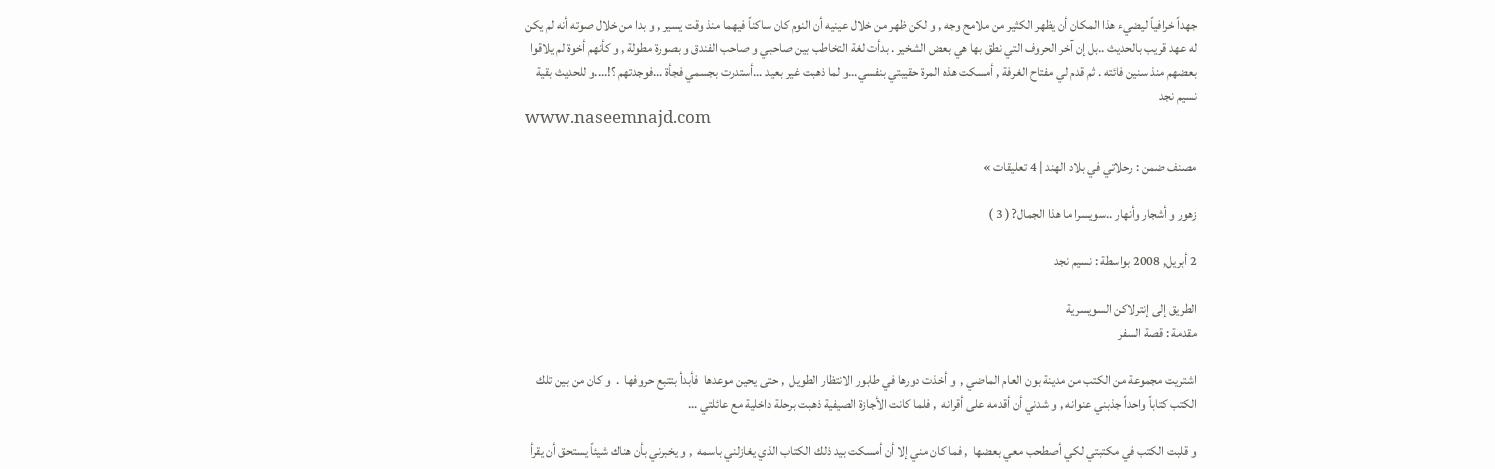جهداً خرافياً ليضيء هذا المكان أن يظهر الكثير من ملامح وجه , و لكن ظهر من خلال عينيه أن النوم كان ساكناً فيهما منذ وقت يسير , و بدا من خلال صوته أنه لم يكن له عهد قريب بالحديث ..بل إن آخر الحروف التي نطق بها هي بعض الشخير . بدأت لغة التخاطب بين صاحبي و صاحب الفندق و بصورة مطولة , و كأنهم أخوة لم يلاقوا بعضهم منذ سنين فائته . ثم قدم لي مفتاح الغرفة , أمسكت هذه المرة حقيبتي بنفسي…و لما ذهبت غير بعيد …أستدرت بجسمي فجأة …فوجدتهم ؟!….و للحديث بقية
نسيم نجد
www.naseemnajd.com

مصنف ضمن : رحلاتي في بلاد الهند | 4 تعليقات »

زهور و أشجار وأنهار ..سويسرا ما هذا الجمال? ( 3 )

2 أبريل, 2008 بواسطة : نسيم نجد

الطريق إلى إنترلاكن السويسرية
مقدمة : قصة السفر

اشتريت مجموعة من الكتب من مدينة بون العام الماضي ,  و أخذت دورها في طابور الانتظار الطويل  , حتى يحين موعدها  فأبدأ بتتبع حروفها  .  و كان من بين تلك الكتب كتاباً واحداً جذبني عنوانه , و شدني أن أقدمه على أقرانه  , فلما كانت الأجازة الصيفية ذهبت برحلة داخلية مع عائلتي …

و قلبت الكتب في مكتبتي لكي أصطحب معي بعضها  , فما كان مني إلا أن أمسكت بيد ذلك الكتاب الذي يغازلني باسمه  , و يخبرني بأن هناك شيئاً يستحق أن يقرأ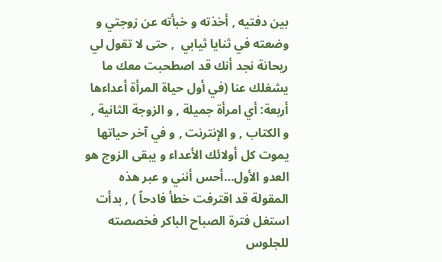بين دفتيه , أخذته و خبأته عن زوجتي و وضعته في ثنايا ثيابي  , حتى لا تقول لي ريحانة نجد أنك قد اصطحبت معك ما يشغلك عنا (في أول حياة المرأة أعداءها أربعة: أي امرأة جميلة , و الزوجة الثانية , و الكتاب , و الإنترنت , و في آخر حياتها يموت كل أولائك الأعداء و يبقى الزوج هو العدو الأول…أحس أنني و عبر هذه المقولة قد اقترفت خطأ فادحاً ) , بدأت استغل فترة الصباح الباكر فخصصته للجلوس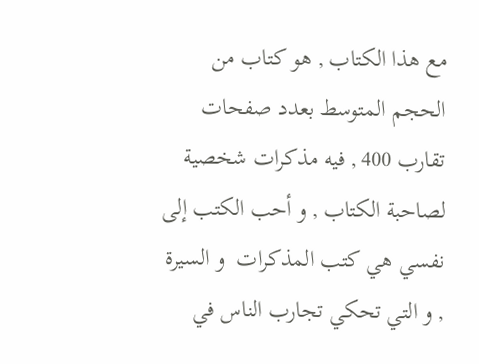مع هذا الكتاب , هو كتاب من الحجم المتوسط بعدد صفحات تقارب 400 , فيه مذكرات شخصية لصاحبة الكتاب , و أحب الكتب إلى نفسي هي كتب المذكرات  و السيرة , و التي تحكي تجارب الناس في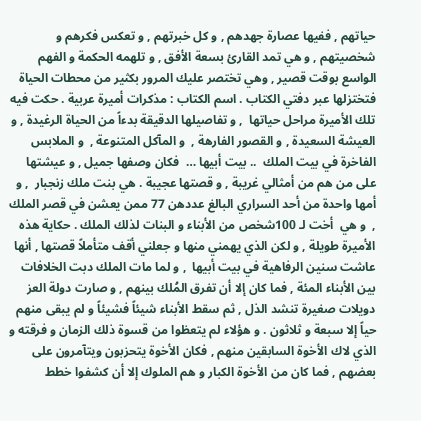حياتهم , ففيها عصارة جهدهم , و كل خبرتهم , و تعكس فكرهم و شخصيتهم , و هي تمد القارئ بسعة الأفق , و تلهمه الحكمة و الفهم الواسع بوقت قصير , وهي تختصر عليك المرور بكثير من محطات الحياة فتختزلها عبر دفتي الكتاب . اسم الكتاب : مذكرات أميرة عربية . حكت فيه تلك الأميرة مراحل حياتها  , و تفاصيلها الدقيقة بدءاً من الحياة الرغيدة , و العيشة السعيدة , و القصور الفارهة ,  و المآكل المتنوعة ,  و الملابس الفاخرة في بيت الملك  .. بيت أبيها …  فكان وصفها جميل , و عيشتها على من هم من أمثالي غريبة , و قصتها عجيبة . هي بنت ملك زنجبار  , و أمها واحدة من أحد السراري البالغ عددهن 77 ممن يعشن في قصر الملك ,  و هي  أخت لـ 100شخص من الأبناء و البنات لذلك الملك . حكاية هذه الأميرة طويلة , و لكن الذي يهمني منها و جعلني أقف متأملاً قصتها , أنها عاشت سنين الرفاهية في بيت أبيها  , و لما مات الملك دبت الخلافات بين الأبناء المئة , فما كان إلا أن تفرق المُلك بينهم , و صارت دولة العز دويلات صغيرة تنشد الذل , ثم سقط الأبناء شيئاً فشيئاً و لم يبقى منهم حياً إلا سبعة و ثلاثون . و هؤلاء لم يتعظوا من قسوة ذلك الزمان و فرقته و الذي لاك الأخوة السابقين منهم , فكان الأخوة يتحزبون ويتآمرون على بعضهم , فما كان من الأخوة الكبار و هم الملوك إلا أن كشفوا خطط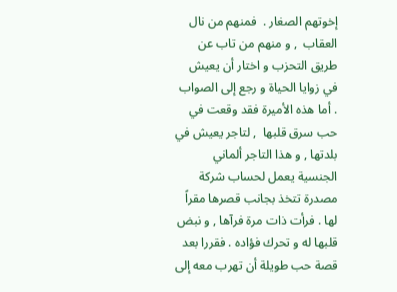إخوتهم الصغار .  فمنهم من نال العقاب  , و منهم من تاب عن طريق التحزب و اختار أن يعيش في زوايا الحياة و رجع إلى الصواب  . أما هذه الأميرة فقد وقعت في حب سرق قلبها  , لتاجر يعيش في بلدتها , و هذا التاجر ألماني الجنسية يعمل لحساب شركة مصدرة تتخذ بجانب قصرها مقراً لها . فرأت ذات مرة فرآها , و نبض قلبها له و تحرك فؤاده . فقررا بعد قصة حب طويلة أن تهرب معه إلى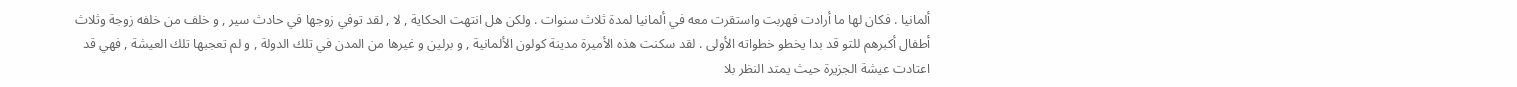ألمانيا . فكان لها ما أرادت فهربت واستقرت معه في ألمانيا لمدة ثلاث سنوات . ولكن هل انتهت الحكاية , لا , لقد توفي زوجها في حادث سير , و خلف من خلفه زوجة وثلاث أطفال أكبرهم للتو قد بدا يخطو خطواته الأولى . لقد سكنت هذه الأميرة مدينة كولون الألمانية , و برلين و غيرها من المدن في تلك الدولة , و لم تعجبها تلك العيشة , فهي قد اعتادت عيشة الجزيرة حيث يمتد النظر بلا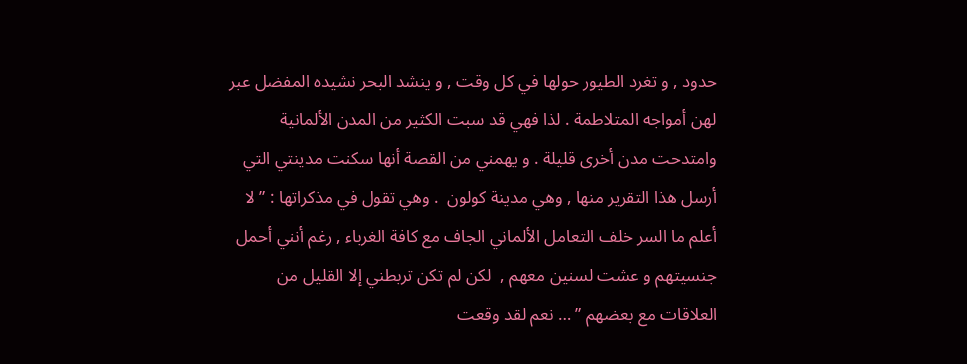حدود , و تغرد الطيور حولها في كل وقت , و ينشد البحر نشيده المفضل عبر لهن أمواجه المتلاطمة . لذا فهي قد سبت الكثير من المدن الألمانية وامتدحت مدن أخرى قليلة . و يهمني من القصة أنها سكنت مدينتي التي أرسل هذا التقرير منها , وهي مدينة كولون  . وهي تقول في مذكراتها : ” لا أعلم ما السر خلف التعامل الألماني الجاف مع كافة الغرباء , رغم أنني أحمل جنسيتهم و عشت لسنين معهم ,  لكن لم تكن تربطني إلا القليل من العلاقات مع بعضهم ” … نعم لقد وقعت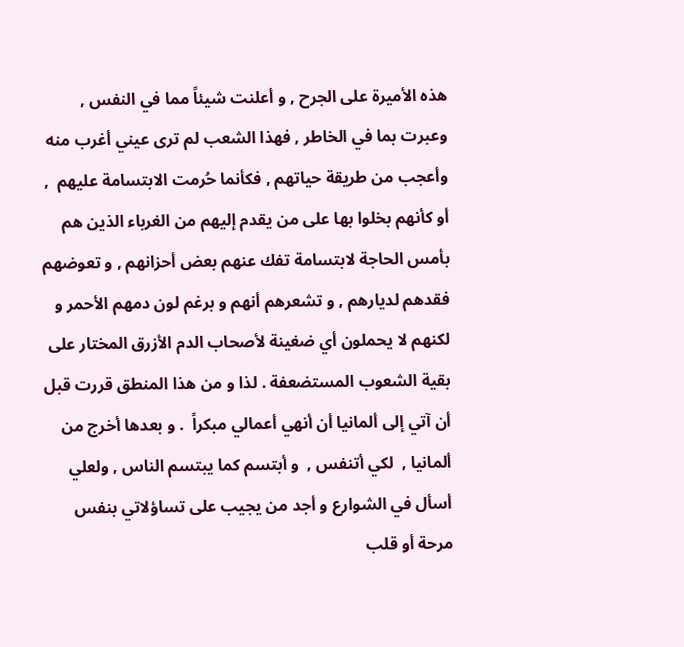هذه الأميرة على الجرح , و أعلنت شيئاً مما في النفس , وعبرت بما في الخاطر , فهذا الشعب لم ترى عيني أغرب منه وأعجب من طريقة حياتهم , فكأنما حُرمت الابتسامة عليهم  , أو كأنهم بخلوا بها على من يقدم إليهم من الغرباء الذين هم بأمس الحاجة لابتسامة تفك عنهم بعض أحزانهم , و تعوضهم فقدهم لديارهم , و تشعرهم أنهم و برغم لون دمهم الأحمر و لكنهم لا يحملون أي ضغينة لأصحاب الدم الأزرق المختار على بقية الشعوب المستضعفة . لذا و من هذا المنطق قررت قبل أن آتي إلى ألمانيا أن أنهي أعمالي مبكراً  . و بعدها أخرج من ألمانيا ,  لكي أتنفس ,  و أبتسم كما يبتسم الناس , ولعلي أسأل في الشوارع و أجد من يجيب على تساؤلاتي بنفس مرحة أو قلب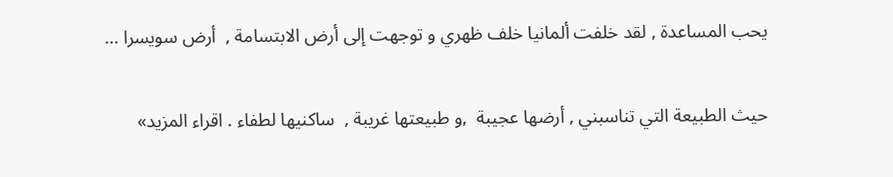يحب المساعدة , لقد خلفت ألمانيا خلف ظهري و توجهت إلى أرض الابتسامة ,  أرض سويسرا …

حيث الطبيعة التي تناسبني , أرضها عجيبة  ,و طبيعتها غريبة ,  ساكنيها لطفاء . اقراء المزيد»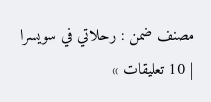مصنف ضمن : رحلاتي في سويسرا | 10 تعليقات »